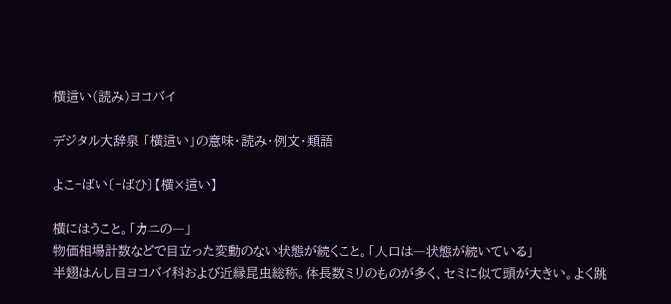横這い(読み)ヨコバイ

デジタル大辞泉 「横這い」の意味・読み・例文・類語

よこ‐ばい〔‐ばひ〕【横×這い】

横にはうこと。「カニの―」
物価相場計数などで目立った変動のない状態が続くこと。「人口は―状態が続いている」
半翅はんし目ヨコバイ科および近縁昆虫総称。体長数ミリのものが多く、セミに似て頭が大きい。よく跳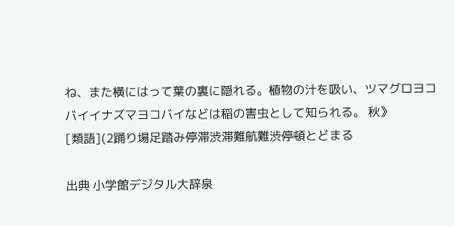ね、また横にはって葉の裏に隠れる。植物の汁を吸い、ツマグロヨコバイイナズマヨコバイなどは稲の害虫として知られる。 秋》
[類語](2踊り場足踏み停滞渋滞難航難渋停頓とどまる

出典 小学館デジタル大辞泉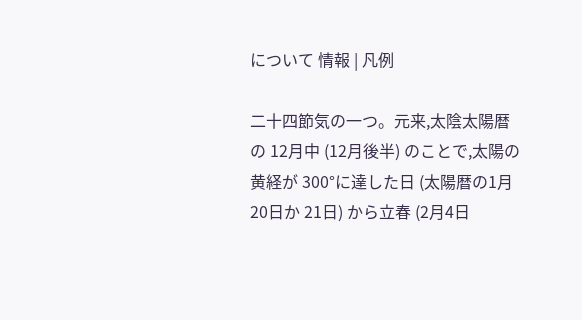について 情報 | 凡例

二十四節気の一つ。元来,太陰太陽暦の 12月中 (12月後半) のことで,太陽の黄経が 300°に達した日 (太陽暦の1月 20日か 21日) から立春 (2月4日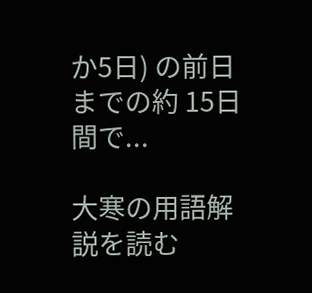か5日) の前日までの約 15日間で...

大寒の用語解説を読む